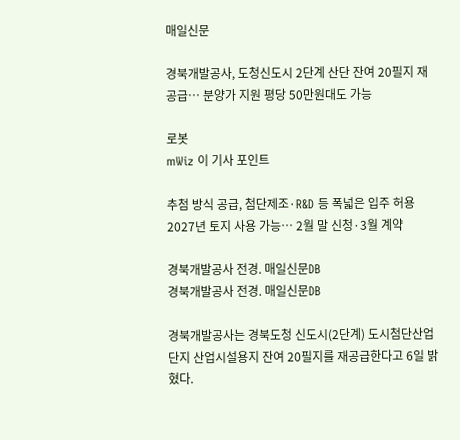매일신문

경북개발공사, 도청신도시 2단계 산단 잔여 20필지 재공급… 분양가 지원 평당 50만원대도 가능

로봇
mWiz 이 기사 포인트

추첨 방식 공급, 첨단제조·R&D 등 폭넓은 입주 허용
2027년 토지 사용 가능… 2월 말 신청·3월 계약

경북개발공사 전경. 매일신문DB
경북개발공사 전경. 매일신문DB

경북개발공사는 경북도청 신도시(2단계) 도시첨단산업단지 산업시설용지 잔여 20필지를 재공급한다고 6일 밝혔다.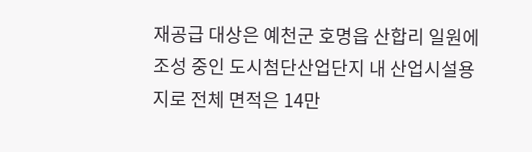재공급 대상은 예천군 호명읍 산합리 일원에 조성 중인 도시첨단산업단지 내 산업시설용지로 전체 면적은 14만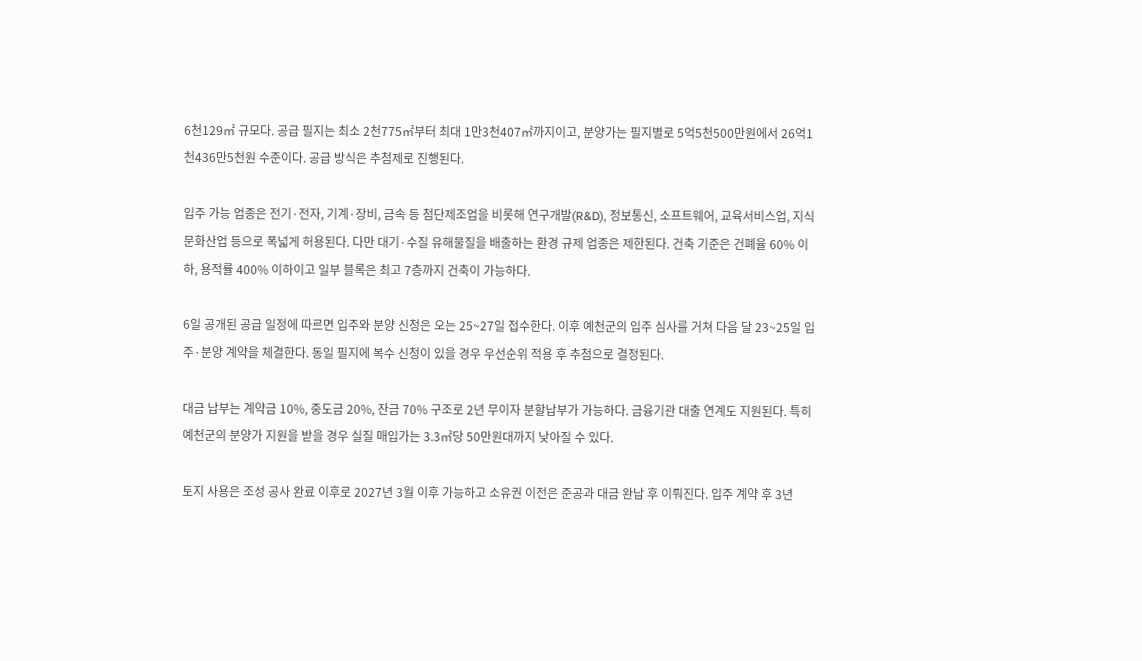6천129㎡ 규모다. 공급 필지는 최소 2천775㎡부터 최대 1만3천407㎡까지이고, 분양가는 필지별로 5억5천500만원에서 26억1천436만5천원 수준이다. 공급 방식은 추첨제로 진행된다.

입주 가능 업종은 전기·전자, 기계·장비, 금속 등 첨단제조업을 비롯해 연구개발(R&D), 정보통신, 소프트웨어, 교육서비스업, 지식문화산업 등으로 폭넓게 허용된다. 다만 대기·수질 유해물질을 배출하는 환경 규제 업종은 제한된다. 건축 기준은 건폐율 60% 이하, 용적률 400% 이하이고 일부 블록은 최고 7층까지 건축이 가능하다.

6일 공개된 공급 일정에 따르면 입주와 분양 신청은 오는 25~27일 접수한다. 이후 예천군의 입주 심사를 거쳐 다음 달 23~25일 입주·분양 계약을 체결한다. 동일 필지에 복수 신청이 있을 경우 우선순위 적용 후 추첨으로 결정된다.

대금 납부는 계약금 10%, 중도금 20%, 잔금 70% 구조로 2년 무이자 분할납부가 가능하다. 금융기관 대출 연계도 지원된다. 특히 예천군의 분양가 지원을 받을 경우 실질 매입가는 3.3㎡당 50만원대까지 낮아질 수 있다.

토지 사용은 조성 공사 완료 이후로 2027년 3월 이후 가능하고 소유권 이전은 준공과 대금 완납 후 이뤄진다. 입주 계약 후 3년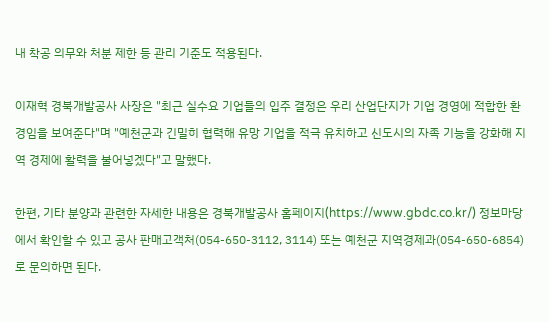내 착공 의무와 처분 제한 등 관리 기준도 적용된다.

이재혁 경북개발공사 사장은 "최근 실수요 기업들의 입주 결정은 우리 산업단지가 기업 경영에 적합한 환경임을 보여준다"며 "예천군과 긴밀히 협력해 유망 기업을 적극 유치하고 신도시의 자족 기능을 강화해 지역 경제에 활력을 불어넣겠다"고 말했다.

한편, 기타 분양과 관련한 자세한 내용은 경북개발공사 홈페이지(https://www.gbdc.co.kr/) 정보마당에서 확인할 수 있고 공사 판매고객처(054-650-3112, 3114) 또는 예천군 지역경제과(054-650-6854)로 문의하면 된다.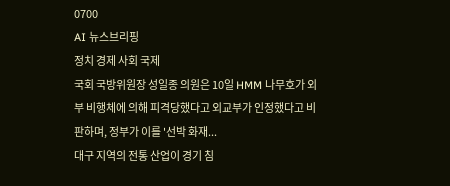0700
AI 뉴스브리핑
정치 경제 사회 국제
국회 국방위원장 성일종 의원은 10일 HMM 나무호가 외부 비행체에 의해 피격당했다고 외교부가 인정했다고 비판하며, 정부가 이를 '선박 화재...
대구 지역의 전통 산업이 경기 침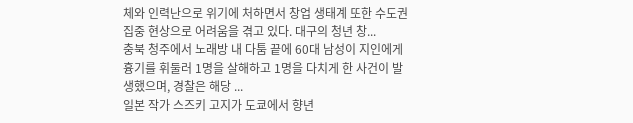체와 인력난으로 위기에 처하면서 창업 생태계 또한 수도권 집중 현상으로 어려움을 겪고 있다. 대구의 청년 창...
충북 청주에서 노래방 내 다툼 끝에 60대 남성이 지인에게 흉기를 휘둘러 1명을 살해하고 1명을 다치게 한 사건이 발생했으며, 경찰은 해당 ...
일본 작가 스즈키 고지가 도쿄에서 향년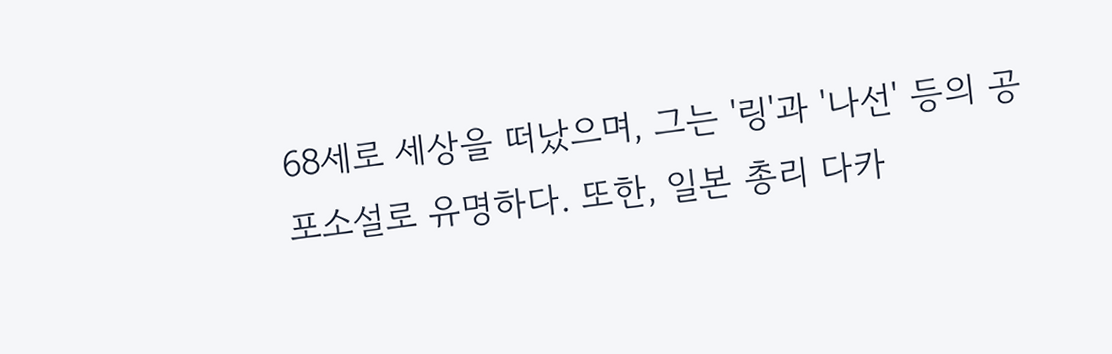68세로 세상을 떠났으며, 그는 '링'과 '나선' 등의 공포소설로 유명하다. 또한, 일본 총리 다카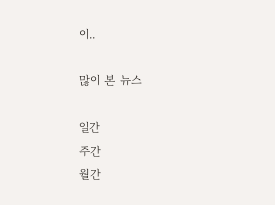이..

많이 본 뉴스

일간
주간
월간